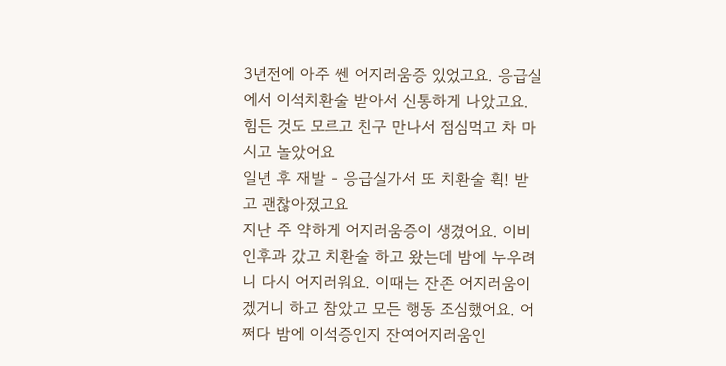3년전에 아주 쎈 어지러움증 있었고요. 응급실에서 이석치환술 받아서 신통하게 나았고요. 힘든 것도 모르고 친구 만나서 점심먹고 차 마시고 놀았어요
일년 후 재발 - 응급실가서 또 치환술 휙! 받고 괜찮아졌고요
지난 주 약하게 어지러움증이 생겼어요. 이비인후과 갔고 치환술 하고 왔는데 밤에 누우려니 다시 어지러워요. 이때는 잔존 어지러움이겠거니 하고 참았고 모든 행동 조심했어요. 어쩌다 밤에 이석증인지 잔여어지러움인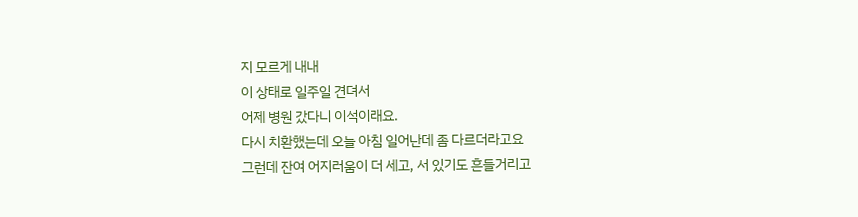지 모르게 내내
이 상태로 일주일 견뎌서
어제 병원 갔다니 이석이래요.
다시 치환했는데 오늘 아침 일어난데 좀 다르더라고요
그런데 잔여 어지러움이 더 세고, 서 있기도 흔들거리고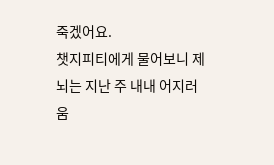죽겠어요.
챗지피티에게 물어보니 제 뇌는 지난 주 내내 어지러움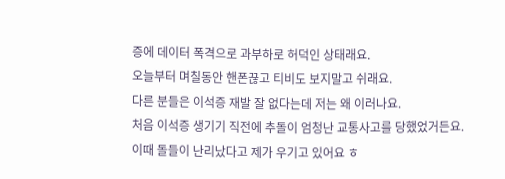증에 데이터 폭격으로 과부하로 허덕인 상태래요.
오늘부터 며칠동안 핸폰끊고 티비도 보지말고 쉬래요.
다른 분들은 이석증 재발 잘 없다는데 저는 왜 이러나요.
처음 이석증 생기기 직전에 추돌이 엄청난 교통사고를 당했었거든요. 이때 돌들이 난리났다고 제가 우기고 있어요 ㅎ